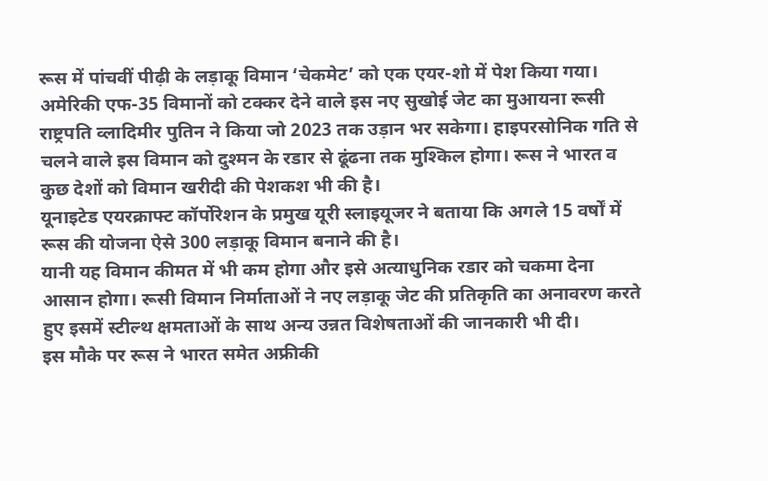रूस में पांचवीं पीढ़ी के लड़ाकू विमान ‘चेकमेट’ को एक एयर-शो में पेश किया गया। अमेरिकी एफ-35 विमानों को टक्कर देने वाले इस नए सुखोई जेट का मुआयना रूसी राष्ट्रपति व्लादिमीर पुतिन ने किया जो 2023 तक उड़ान भर सकेगा। हाइपरसोनिक गति से चलने वाले इस विमान को दुश्मन के रडार से ढूंढना तक मुश्किल होगा। रूस ने भारत व कुछ देशों को विमान खरीदी की पेशकश भी की है।
यूनाइटेड एयरक्राफ्ट कॉर्पोरेशन के प्रमुख यूरी स्लाइयूजर ने बताया कि अगले 15 वर्षों में रूस की योजना ऐसे 300 लड़ाकू विमान बनाने की है।
यानी यह विमान कीमत में भी कम होगा और इसे अत्याधुनिक रडार को चकमा देना आसान होगा। रूसी विमान निर्माताओं ने नए लड़ाकू जेट की प्रतिकृति का अनावरण करते हुए इसमें स्टील्थ क्षमताओं के साथ अन्य उन्नत विशेषताओं की जानकारी भी दी।
इस मौके पर रूस ने भारत समेत अफ्रीकी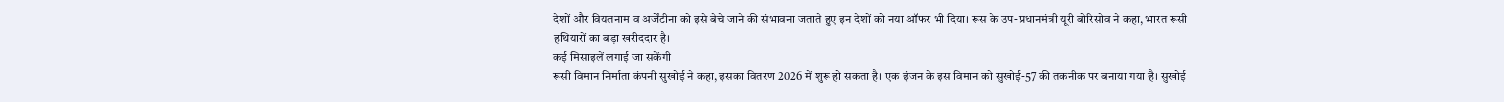देशों और वियतनाम व अर्जेंटीना को इसे बेचे जाने की संभावना जताते हुए इन देशों को नया ऑफर भी दिया। रूस के उप-प्रधानमंत्री यूरी बोरिसोव ने कहा, भारत रूसी हथियारों का बड़ा खरीददार है।
कई मिसाइलें लगाई जा सकेंगी
रूसी विमान निर्माता कंपनी सुखोई ने कहा, इसका वितरण 2026 में शुरू हो सकता है। एक इंजन के इस विमान को सुखोई-57 की तकनीक पर बनाया गया है। सुखोई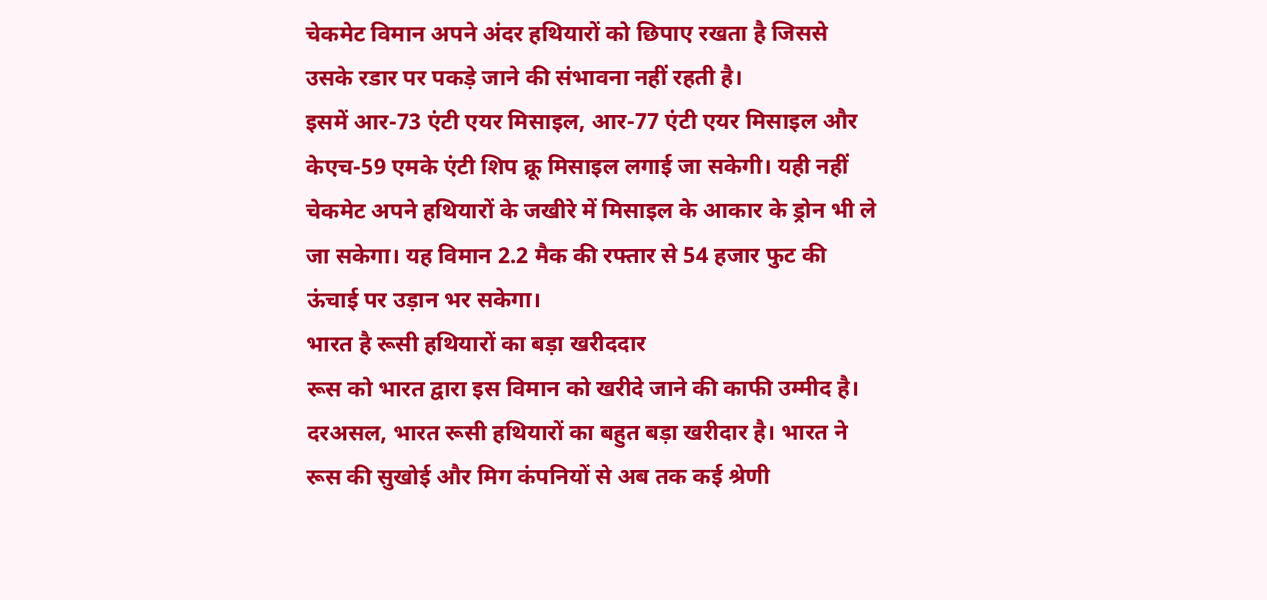चेकमेट विमान अपने अंदर हथियारों को छिपाए रखता है जिससे उसके रडार पर पकड़े जाने की संभावना नहीं रहती है।
इसमें आर-73 एंटी एयर मिसाइल, आर-77 एंटी एयर मिसाइल और केएच-59 एमके एंटी शिप क्रू मिसाइल लगाई जा सकेगी। यही नहीं चेकमेट अपने हथियारों के जखीरे में मिसाइल के आकार के ड्रोन भी ले जा सकेगा। यह विमान 2.2 मैक की रफ्तार से 54 हजार फुट की ऊंचाई पर उड़ान भर सकेगा।
भारत है रूसी हथियारों का बड़ा खरीददार
रूस को भारत द्वारा इस विमान को खरीदे जाने की काफी उम्मीद है। दरअसल, भारत रूसी हथियारों का बहुत बड़ा खरीदार है। भारत ने रूस की सुखोई और मिग कंपनियों से अब तक कई श्रेणी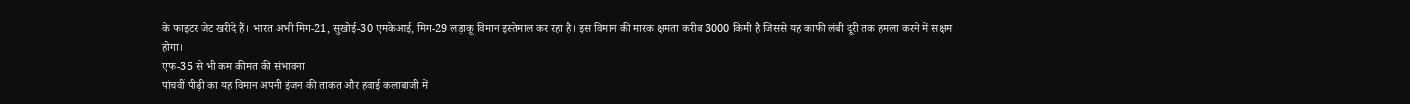के फाइटर जेट खरीदे हैं। भारत अभी मिग-21, सुखोई-30 एमकेआई, मिग-29 लड़ाकू विमान इस्तेमाल कर रहा है। इस विमान की मारक क्षमता करीब 3000 किमी है जिससे यह काफी लंबी दूरी तक हमला करने में सक्षम होगा।
एफ-35 से भी कम कीमत की संभावना
पांचवीं पीढ़ी का यह विमान अपनी इंजन की ताकत और हवाई कलाबाजी में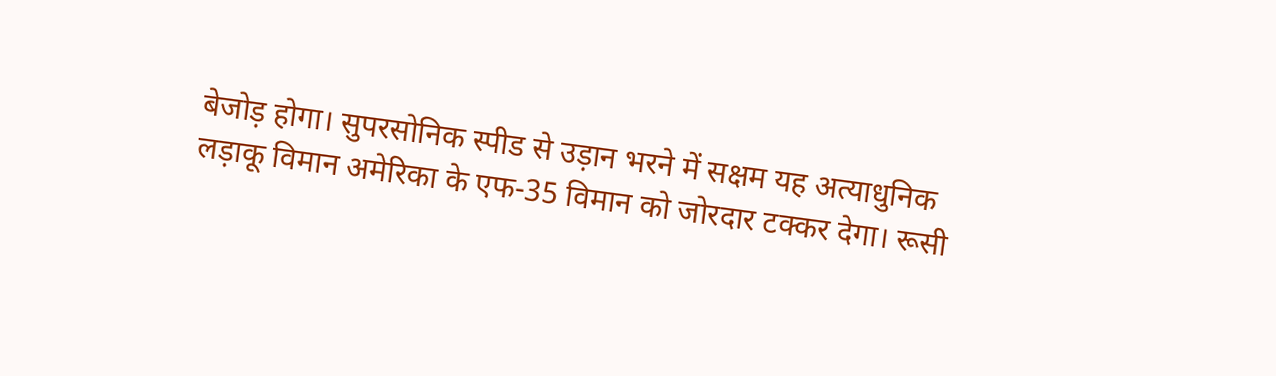बेजोड़ होगा। सुपरसोनिक स्पीड से उड़ान भरने में सक्षम यह अत्याधुनिक लड़ाकू विमान अमेरिका के एफ-35 विमान को जोरदार टक्कर देगा। रूसी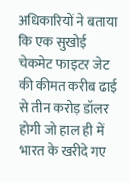अधिकारियों ने बताया कि एक सुखोई चेकमेट फाइटर जेट की कीमत करीब ढाई से तीन करोड़ डॉलर होगी जो हाल ही में भारत के खरीदे गए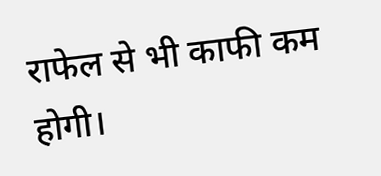राफेल से भी काफी कम होगी।